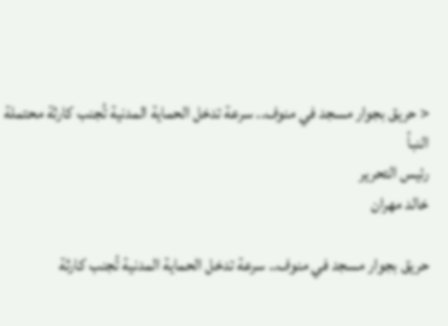< حريق بجوار مسجد في منوف.. سرعة تدخل الحماية المدنية تُجنب كارثة محتملة
النبأ
رئيس التحرير
خالد مهران

حريق بجوار مسجد في منوف.. سرعة تدخل الحماية المدنية تُجنب كارثة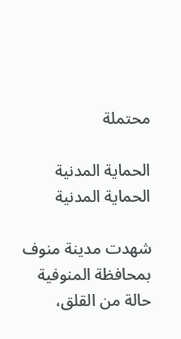محتملة

الحماية المدنية
الحماية المدنية

شهدت مدينة منوف بمحافظة المنوفية حالة من القلق،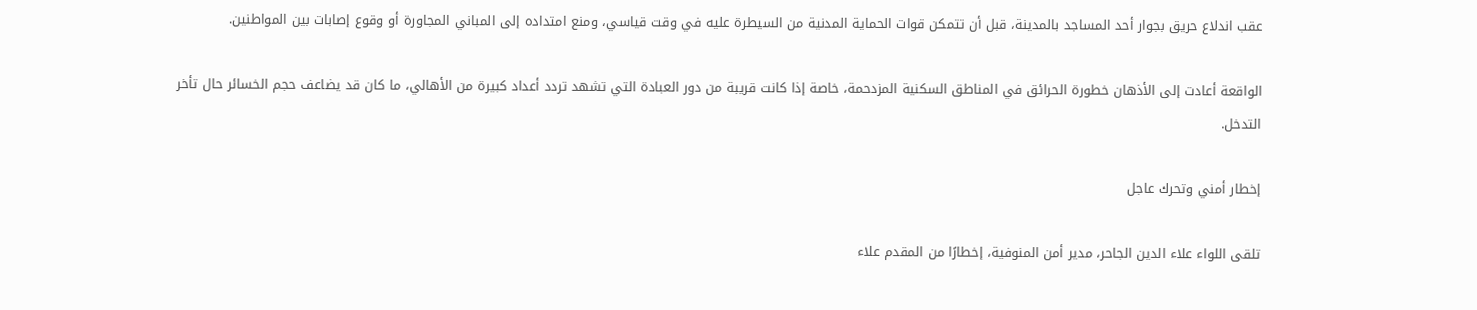عقب اندلاع حريق بجوار أحد المساجد بالمدينة، قبل أن تتمكن قوات الحماية المدنية من السيطرة عليه في وقت قياسي، ومنع امتداده إلى المباني المجاورة أو وقوع إصابات بين المواطنين.

الواقعة أعادت إلى الأذهان خطورة الحرائق في المناطق السكنية المزدحمة، خاصة إذا كانت قريبة من دور العبادة التي تشهد تردد أعداد كبيرة من الأهالي، ما كان قد يضاعف حجم الخسائر حال تأخر التدخل.

إخطار أمني وتحرك عاجل

تلقى اللواء علاء الدين الجاحر، مدير أمن المنوفية، إخطارًا من المقدم علاء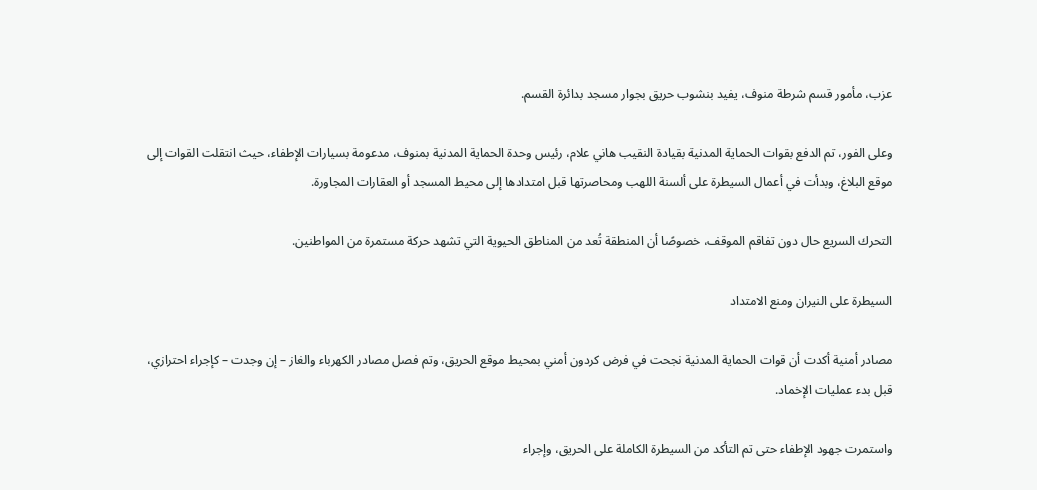عزب، مأمور قسم شرطة منوف، يفيد بنشوب حريق بجوار مسجد بدائرة القسم.

وعلى الفور، تم الدفع بقوات الحماية المدنية بقيادة النقيب هاني علام، رئيس وحدة الحماية المدنية بمنوف، مدعومة بسيارات الإطفاء، حيث انتقلت القوات إلى موقع البلاغ، وبدأت في أعمال السيطرة على ألسنة اللهب ومحاصرتها قبل امتدادها إلى محيط المسجد أو العقارات المجاورة.

التحرك السريع حال دون تفاقم الموقف، خصوصًا أن المنطقة تُعد من المناطق الحيوية التي تشهد حركة مستمرة من المواطنين.

السيطرة على النيران ومنع الامتداد

مصادر أمنية أكدت أن قوات الحماية المدنية نجحت في فرض كردون أمني بمحيط موقع الحريق، وتم فصل مصادر الكهرباء والغاز – إن وجدت – كإجراء احترازي، قبل بدء عمليات الإخماد.

واستمرت جهود الإطفاء حتى تم التأكد من السيطرة الكاملة على الحريق، وإجراء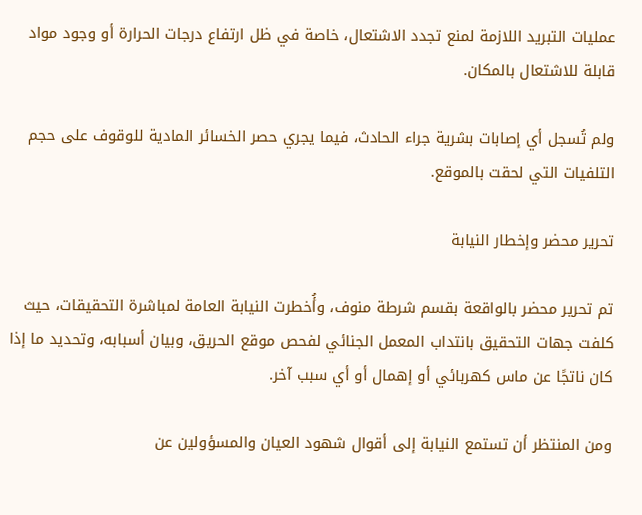عمليات التبريد اللازمة لمنع تجدد الاشتعال، خاصة في ظل ارتفاع درجات الحرارة أو وجود مواد قابلة للاشتعال بالمكان.

ولم تُسجل أي إصابات بشرية جراء الحادث، فيما يجري حصر الخسائر المادية للوقوف على حجم التلفيات التي لحقت بالموقع.

تحرير محضر وإخطار النيابة

تم تحرير محضر بالواقعة بقسم شرطة منوف، وأُخطرت النيابة العامة لمباشرة التحقيقات، حيث كلفت جهات التحقيق بانتداب المعمل الجنائي لفحص موقع الحريق، وبيان أسبابه، وتحديد ما إذا كان ناتجًا عن ماس كهربائي أو إهمال أو أي سبب آخر.

ومن المنتظر أن تستمع النيابة إلى أقوال شهود العيان والمسؤولين عن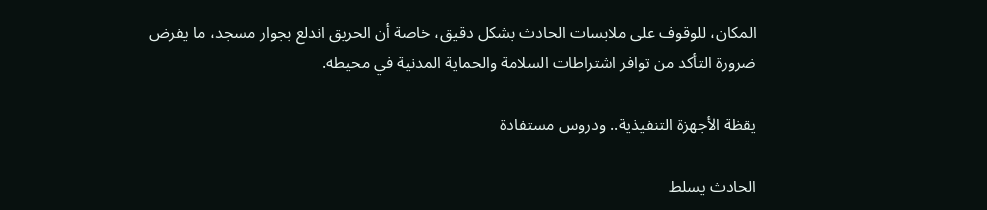المكان، للوقوف على ملابسات الحادث بشكل دقيق، خاصة أن الحريق اندلع بجوار مسجد، ما يفرض ضرورة التأكد من توافر اشتراطات السلامة والحماية المدنية في محيطه.

يقظة الأجهزة التنفيذية.. ودروس مستفادة

الحادث يسلط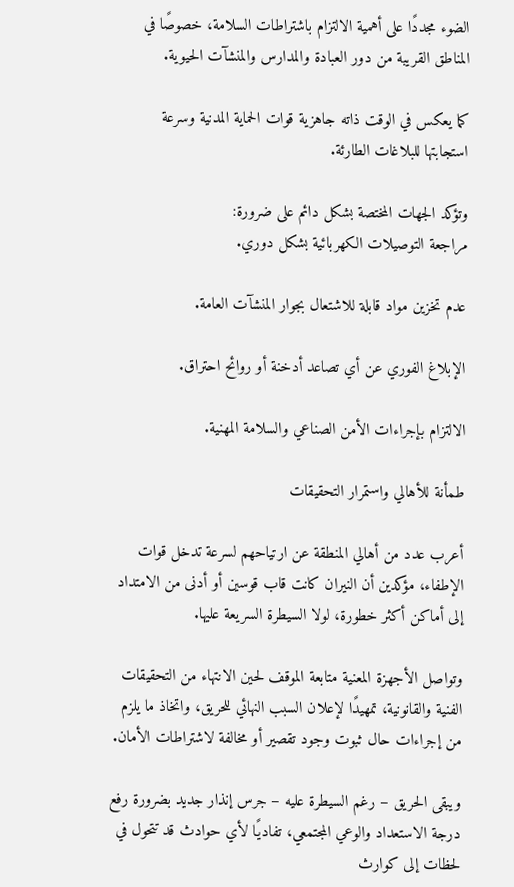الضوء مجددًا على أهمية الالتزام باشتراطات السلامة، خصوصًا في المناطق القريبة من دور العبادة والمدارس والمنشآت الحيوية.

كما يعكس في الوقت ذاته جاهزية قوات الحماية المدنية وسرعة استجابتها للبلاغات الطارئة.

وتؤكد الجهات المختصة بشكل دائم على ضرورة:
مراجعة التوصيلات الكهربائية بشكل دوري.

عدم تخزين مواد قابلة للاشتعال بجوار المنشآت العامة.

الإبلاغ الفوري عن أي تصاعد أدخنة أو روائح احتراق.

الالتزام بإجراءات الأمن الصناعي والسلامة المهنية.

طمأنة للأهالي واستمرار التحقيقات

أعرب عدد من أهالي المنطقة عن ارتياحهم لسرعة تدخل قوات الإطفاء، مؤكدين أن النيران كانت قاب قوسين أو أدنى من الامتداد إلى أماكن أكثر خطورة، لولا السيطرة السريعة عليها.

وتواصل الأجهزة المعنية متابعة الموقف لحين الانتهاء من التحقيقات الفنية والقانونية، تمهيدًا لإعلان السبب النهائي للحريق، واتخاذ ما يلزم من إجراءات حال ثبوت وجود تقصير أو مخالفة لاشتراطات الأمان.

ويبقى الحريق – رغم السيطرة عليه – جرس إنذار جديد بضرورة رفع درجة الاستعداد والوعي المجتمعي، تفاديًا لأي حوادث قد تتحول في لحظات إلى كوارث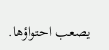يصعب احتواؤها.